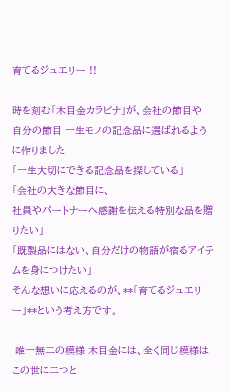育てるジュエリー !!

時を刻む「木目金カラビナ」が、会社の節目や
自分の節目 一生モノの記念品に選ばれるように作りました
「一生大切にできる記念品を探している」
「会社の大きな節目に、
社員やパートナーへ感謝を伝える特別な品を贈りたい」
「既製品にはない、自分だけの物語が宿るアイテムを身につけたい」
そんな想いに応えるのが、**「育てるジュエリー」**という考え方です。

 唯一無二の模様 木目金には、全く同じ模様はこの世に二つと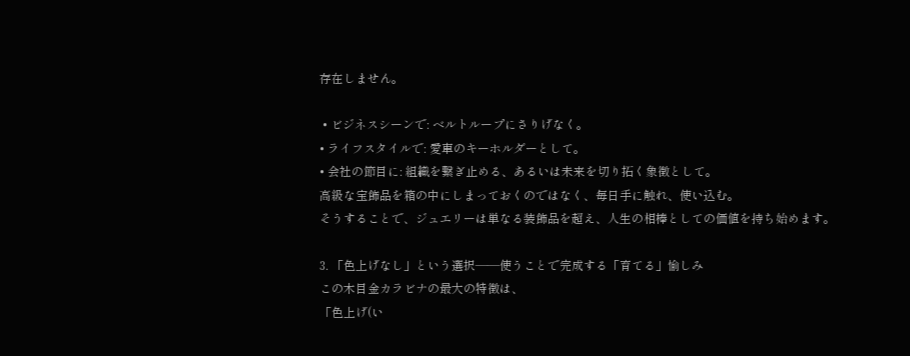存在しません。

 • ビジネスシーンで: ベルトループにさりげなく。
• ライフスタイルで: 愛車のキーホルダーとして。
• 会社の節目に: 組織を繋ぎ止める、あるいは未来を切り拓く象徴として。
高級な宝飾品を箱の中にしまっておくのではなく、毎日手に触れ、使い込む。
そうすることで、ジュエリーは単なる装飾品を超え、人生の相棒としての価値を持ち始めます。

3. 「色上げなし」という選択――使うことで完成する「育てる」愉しみ
この木目金カラビナの最大の特徴は、
「色上げ(い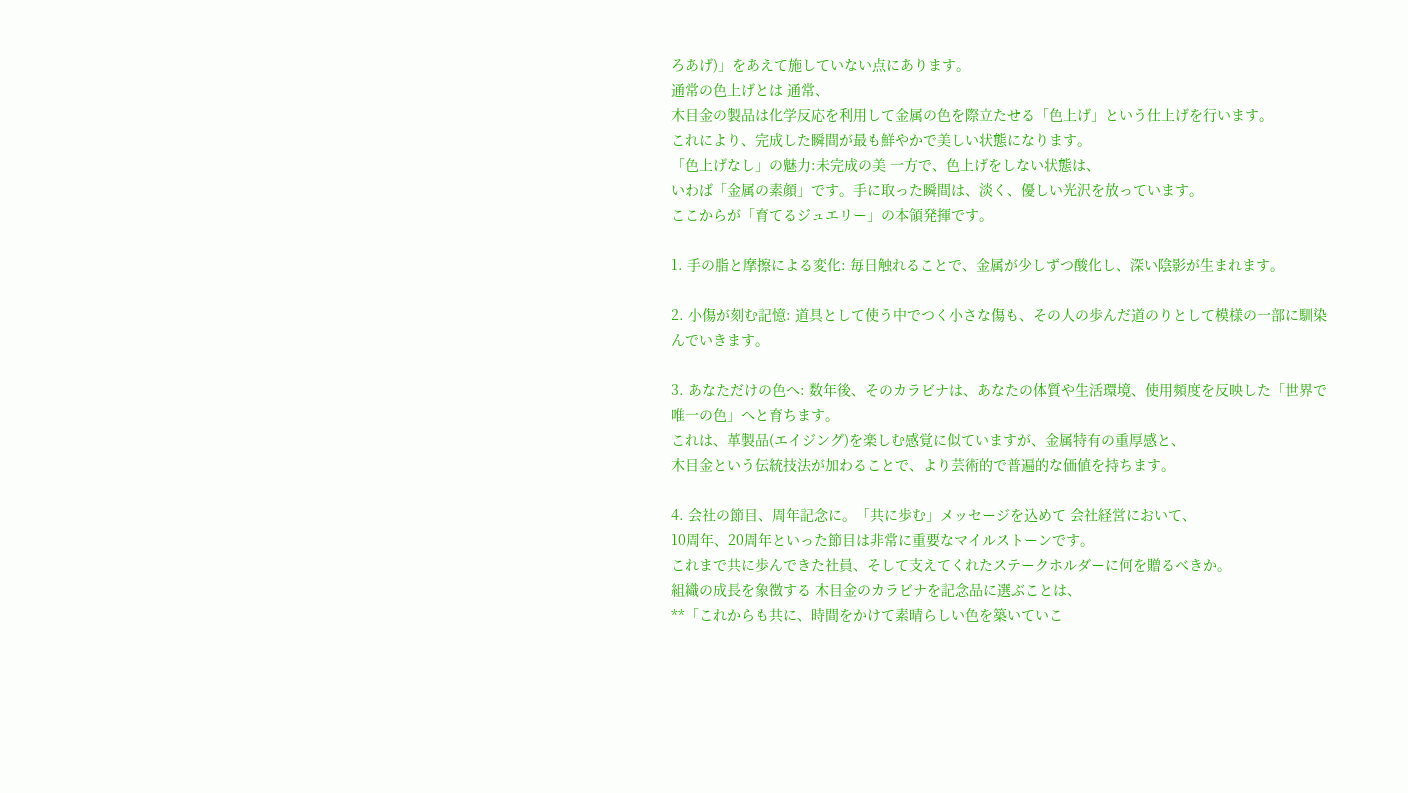ろあげ)」をあえて施していない点にあります。
通常の色上げとは 通常、
木目金の製品は化学反応を利用して金属の色を際立たせる「色上げ」という仕上げを行います。
これにより、完成した瞬間が最も鮮やかで美しい状態になります。
「色上げなし」の魅力:未完成の美 一方で、色上げをしない状態は、
いわば「金属の素顔」です。手に取った瞬間は、淡く、優しい光沢を放っています。
ここからが「育てるジュエリー」の本領発揮です。

1. 手の脂と摩擦による変化: 毎日触れることで、金属が少しずつ酸化し、深い陰影が生まれます。

2. 小傷が刻む記憶: 道具として使う中でつく小さな傷も、その人の歩んだ道のりとして模様の一部に馴染んでいきます。

3. あなただけの色へ: 数年後、そのカラビナは、あなたの体質や生活環境、使用頻度を反映した「世界で唯一の色」へと育ちます。
これは、革製品(エイジング)を楽しむ感覚に似ていますが、金属特有の重厚感と、
木目金という伝統技法が加わることで、より芸術的で普遍的な価値を持ちます。

4. 会社の節目、周年記念に。「共に歩む」メッセージを込めて 会社経営において、
10周年、20周年といった節目は非常に重要なマイルストーンです。
これまで共に歩んできた社員、そして支えてくれたステークホルダーに何を贈るべきか。
組織の成長を象徴する 木目金のカラビナを記念品に選ぶことは、
**「これからも共に、時間をかけて素晴らしい色を築いていこ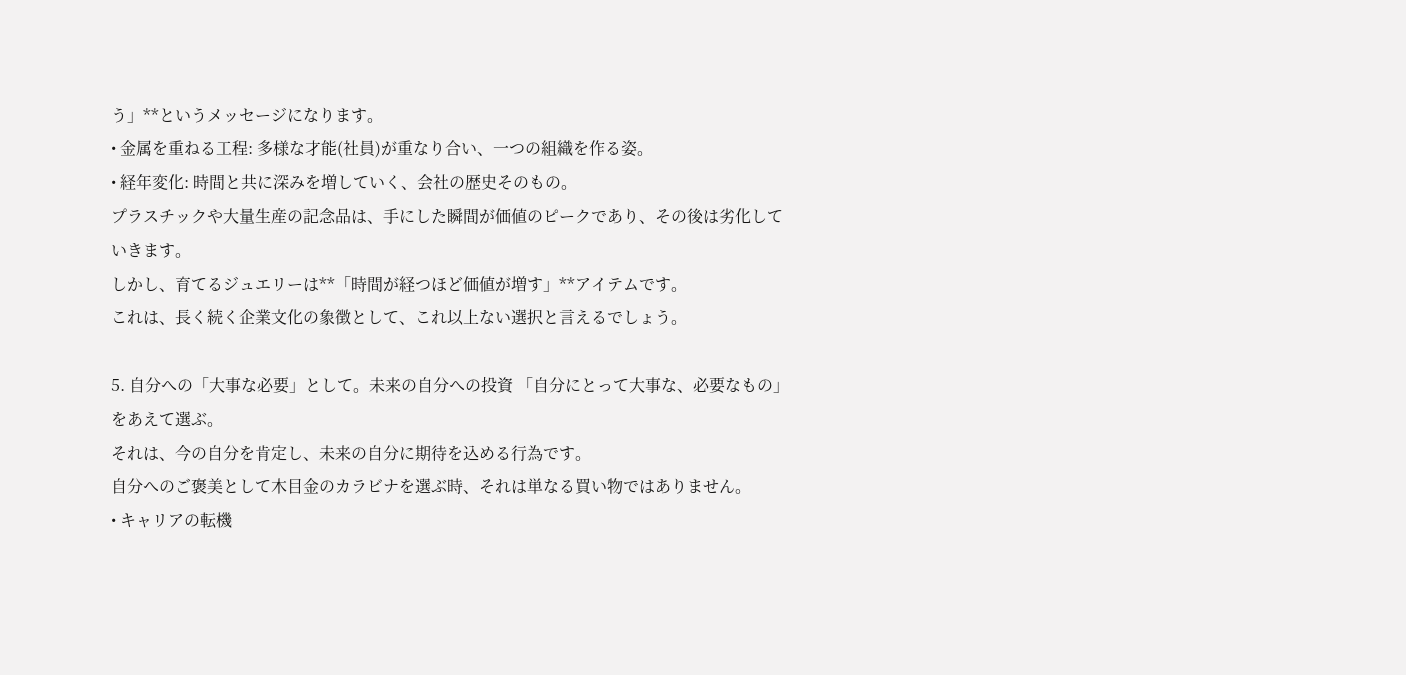う」**というメッセージになります。
• 金属を重ねる工程: 多様な才能(社員)が重なり合い、一つの組織を作る姿。
• 経年変化: 時間と共に深みを増していく、会社の歴史そのもの。
プラスチックや大量生産の記念品は、手にした瞬間が価値のピークであり、その後は劣化していきます。
しかし、育てるジュエリーは**「時間が経つほど価値が増す」**アイテムです。
これは、長く続く企業文化の象徴として、これ以上ない選択と言えるでしょう。

5. 自分への「大事な必要」として。未来の自分への投資 「自分にとって大事な、必要なもの」をあえて選ぶ。
それは、今の自分を肯定し、未来の自分に期待を込める行為です。
自分へのご褒美として木目金のカラビナを選ぶ時、それは単なる買い物ではありません。
• キャリアの転機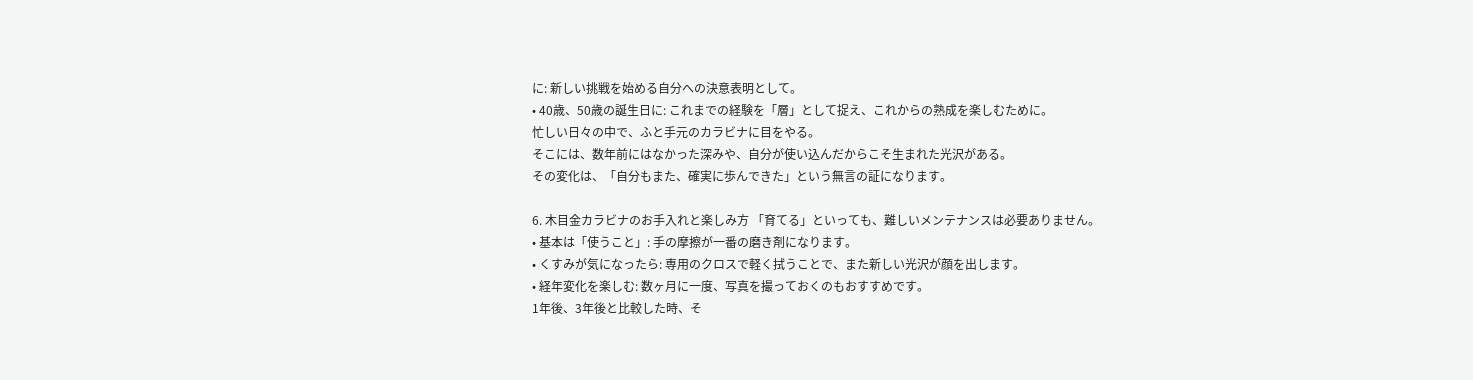に: 新しい挑戦を始める自分への決意表明として。
• 40歳、50歳の誕生日に: これまでの経験を「層」として捉え、これからの熟成を楽しむために。
忙しい日々の中で、ふと手元のカラビナに目をやる。
そこには、数年前にはなかった深みや、自分が使い込んだからこそ生まれた光沢がある。
その変化は、「自分もまた、確実に歩んできた」という無言の証になります。

6. 木目金カラビナのお手入れと楽しみ方 「育てる」といっても、難しいメンテナンスは必要ありません。
• 基本は「使うこと」: 手の摩擦が一番の磨き剤になります。
• くすみが気になったら: 専用のクロスで軽く拭うことで、また新しい光沢が顔を出します。
• 経年変化を楽しむ: 数ヶ月に一度、写真を撮っておくのもおすすめです。
1年後、3年後と比較した時、そ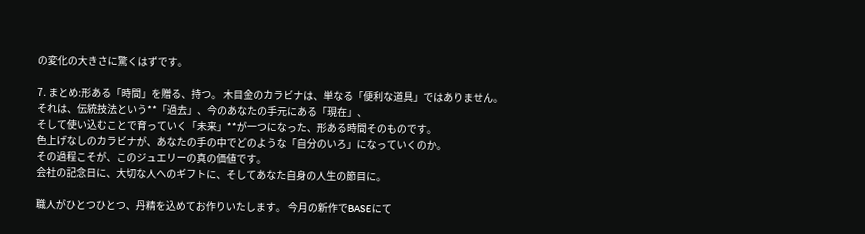の変化の大きさに驚くはずです。

7. まとめ:形ある「時間」を贈る、持つ。 木目金のカラビナは、単なる「便利な道具」ではありません。
それは、伝統技法という**「過去」、今のあなたの手元にある「現在」、
そして使い込むことで育っていく「未来」**が一つになった、形ある時間そのものです。
色上げなしのカラビナが、あなたの手の中でどのような「自分のいろ」になっていくのか。
その過程こそが、このジュエリーの真の価値です。
会社の記念日に、大切な人へのギフトに、そしてあなた自身の人生の節目に。

職人がひとつひとつ、丹精を込めてお作りいたします。 今月の新作でBASEにて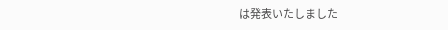は発表いたしました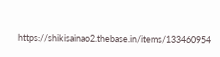https://shikisainao2.thebase.in/items/133460954